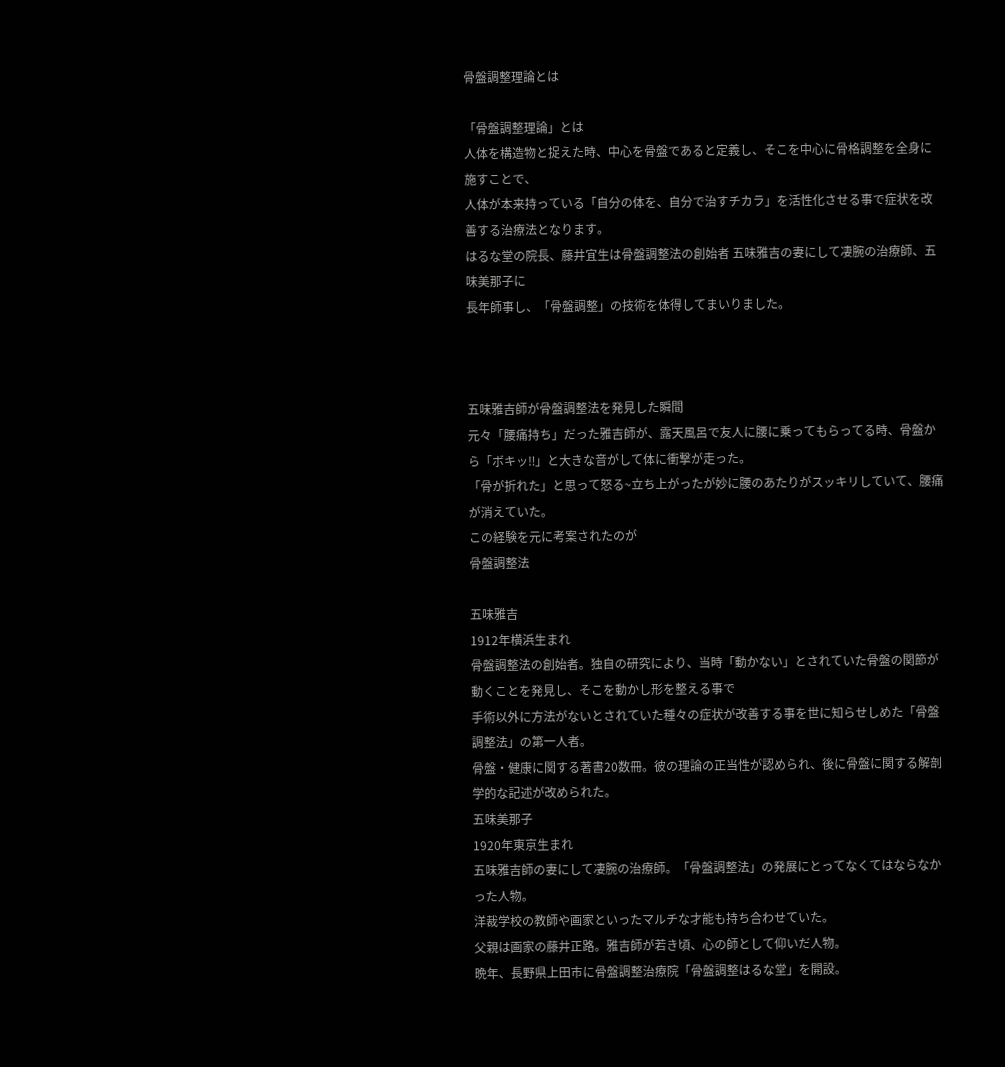骨盤調整理論とは

「骨盤調整理論」とは
人体を構造物と捉えた時、中心を骨盤であると定義し、そこを中心に骨格調整を全身に施すことで、
人体が本来持っている「自分の体を、自分で治すチカラ」を活性化させる事で症状を改善する治療法となります。
はるな堂の院長、藤井宜生は骨盤調整法の創始者 五味雅吉の妻にして凄腕の治療師、五味美那子に
長年師事し、「骨盤調整」の技術を体得してまいりました。



五味雅吉師が骨盤調整法を発見した瞬間
元々「腰痛持ち」だった雅吉師が、露天風呂で友人に腰に乗ってもらってる時、骨盤から「ボキッ‼」と大きな音がして体に衝撃が走った。
「骨が折れた」と思って怒る~立ち上がったが妙に腰のあたりがスッキリしていて、腰痛が消えていた。
この経験を元に考案されたのが
骨盤調整法

五味雅吉
1912年横浜生まれ
骨盤調整法の創始者。独自の研究により、当時「動かない」とされていた骨盤の関節が動くことを発見し、そこを動かし形を整える事で
手術以外に方法がないとされていた種々の症状が改善する事を世に知らせしめた「骨盤調整法」の第一人者。
骨盤・健康に関する著書20数冊。彼の理論の正当性が認められ、後に骨盤に関する解剖学的な記述が改められた。
五味美那子
1920年東京生まれ
五味雅吉師の妻にして凄腕の治療師。「骨盤調整法」の発展にとってなくてはならなかった人物。
洋裁学校の教師や画家といったマルチな才能も持ち合わせていた。
父親は画家の藤井正路。雅吉師が若き頃、心の師として仰いだ人物。
晩年、長野県上田市に骨盤調整治療院「骨盤調整はるな堂」を開設。